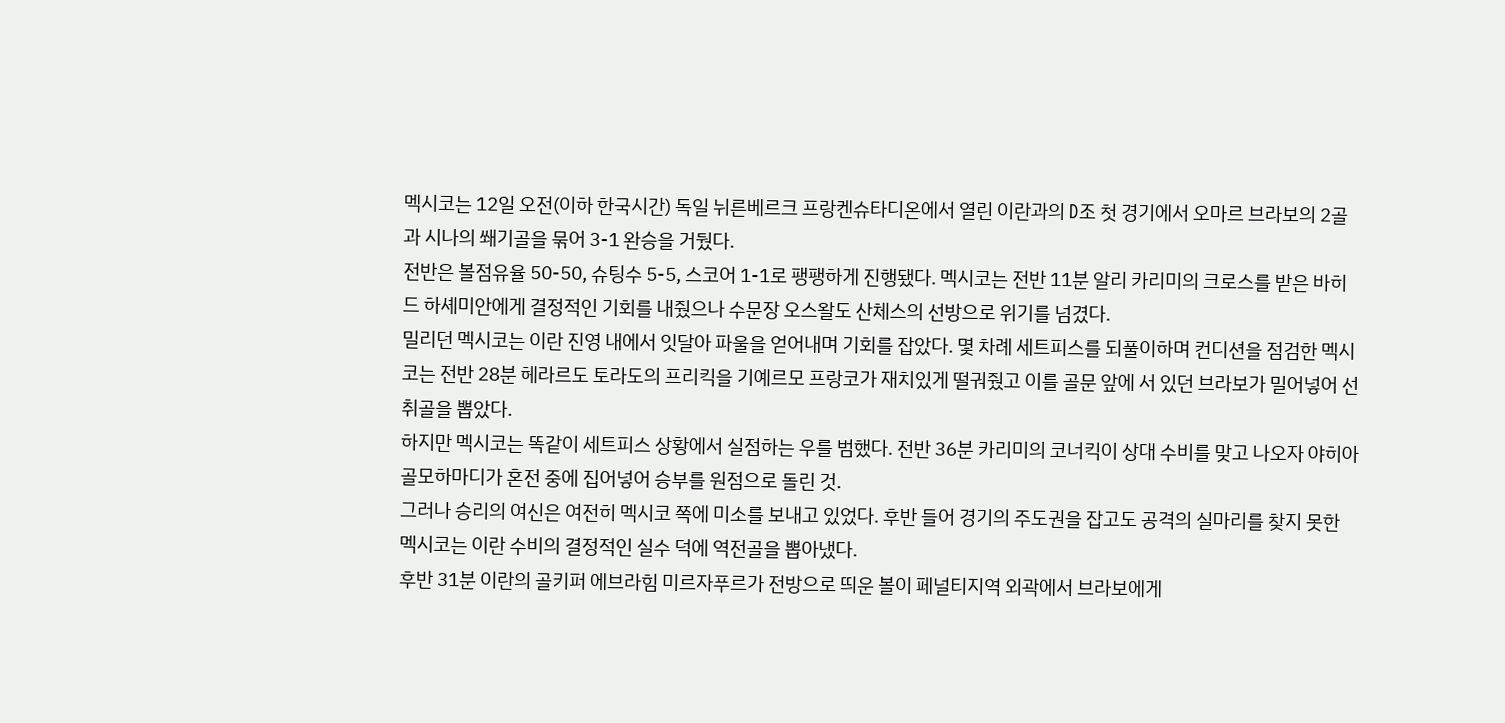멕시코는 12일 오전(이하 한국시간) 독일 뉘른베르크 프랑켄슈타디온에서 열린 이란과의 D조 첫 경기에서 오마르 브라보의 2골과 시나의 쐐기골을 묶어 3-1 완승을 거뒀다.
전반은 볼점유율 50-50, 슈팅수 5-5, 스코어 1-1로 팽팽하게 진행됐다. 멕시코는 전반 11분 알리 카리미의 크로스를 받은 바히드 하셰미안에게 결정적인 기회를 내줬으나 수문장 오스왈도 산체스의 선방으로 위기를 넘겼다.
밀리던 멕시코는 이란 진영 내에서 잇달아 파울을 얻어내며 기회를 잡았다. 몇 차례 세트피스를 되풀이하며 컨디션을 점검한 멕시코는 전반 28분 헤라르도 토라도의 프리킥을 기예르모 프랑코가 재치있게 떨궈줬고 이를 골문 앞에 서 있던 브라보가 밀어넣어 선취골을 뽑았다.
하지만 멕시코는 똑같이 세트피스 상황에서 실점하는 우를 범했다. 전반 36분 카리미의 코너킥이 상대 수비를 맞고 나오자 야히아 골모하마디가 혼전 중에 집어넣어 승부를 원점으로 돌린 것.
그러나 승리의 여신은 여전히 멕시코 쪽에 미소를 보내고 있었다. 후반 들어 경기의 주도권을 잡고도 공격의 실마리를 찾지 못한 멕시코는 이란 수비의 결정적인 실수 덕에 역전골을 뽑아냈다.
후반 31분 이란의 골키퍼 에브라힘 미르자푸르가 전방으로 띄운 볼이 페널티지역 외곽에서 브라보에게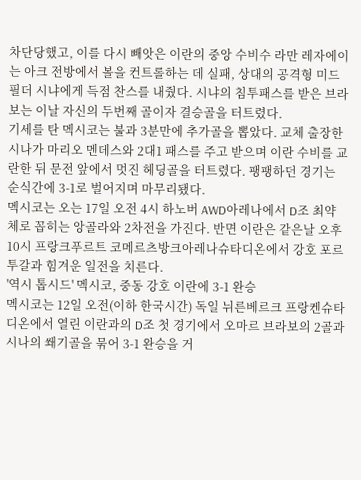차단당했고, 이를 다시 빼앗은 이란의 중앙 수비수 라만 레자에이는 아크 전방에서 볼을 컨트롤하는 데 실패, 상대의 공격형 미드필더 시냐에게 득점 찬스를 내줬다. 시냐의 침투패스를 받은 브라보는 이날 자신의 두번째 골이자 결승골을 터트렸다.
기세를 탄 멕시코는 불과 3분만에 추가골을 뽑았다. 교체 출장한 시나가 마리오 멘데스와 2대1 패스를 주고 받으며 이란 수비를 교란한 뒤 문전 앞에서 멋진 헤딩골을 터트렸다. 팽팽하던 경기는 순식간에 3-1로 벌어지며 마무리됐다.
멕시코는 오는 17일 오전 4시 하노버 AWD아레나에서 D조 최약체로 꼽히는 앙골라와 2차전을 가진다. 반면 이란은 같은날 오후 10시 프랑크푸르트 코메르츠방크아레나슈타디온에서 강호 포르투갈과 힘겨운 일전을 치른다.
'역시 톱시드' 멕시코, 중동 강호 이란에 3-1 완승
멕시코는 12일 오전(이하 한국시간) 독일 뉘른베르크 프랑켄슈타디온에서 열린 이란과의 D조 첫 경기에서 오마르 브라보의 2골과 시나의 쐐기골을 묶어 3-1 완승을 거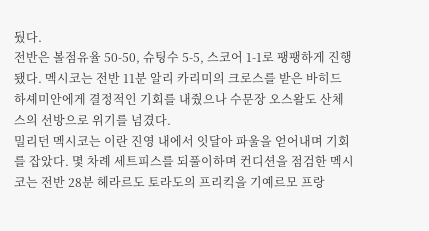뒀다.
전반은 볼점유율 50-50, 슈팅수 5-5, 스코어 1-1로 팽팽하게 진행됐다. 멕시코는 전반 11분 알리 카리미의 크로스를 받은 바히드 하셰미안에게 결정적인 기회를 내줬으나 수문장 오스왈도 산체스의 선방으로 위기를 넘겼다.
밀리던 멕시코는 이란 진영 내에서 잇달아 파울을 얻어내며 기회를 잡았다. 몇 차례 세트피스를 되풀이하며 컨디션을 점검한 멕시코는 전반 28분 헤라르도 토라도의 프리킥을 기예르모 프랑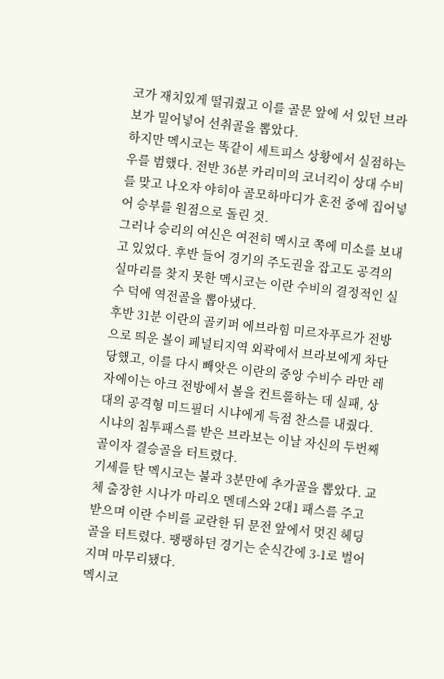코가 재치있게 떨궈줬고 이를 골문 앞에 서 있던 브라보가 밀어넣어 선취골을 뽑았다.
하지만 멕시코는 똑같이 세트피스 상황에서 실점하는 우를 범했다. 전반 36분 카리미의 코너킥이 상대 수비를 맞고 나오자 야히아 골모하마디가 혼전 중에 집어넣어 승부를 원점으로 돌린 것.
그러나 승리의 여신은 여전히 멕시코 쪽에 미소를 보내고 있었다. 후반 들어 경기의 주도권을 잡고도 공격의 실마리를 찾지 못한 멕시코는 이란 수비의 결정적인 실수 덕에 역전골을 뽑아냈다.
후반 31분 이란의 골키퍼 에브라힘 미르자푸르가 전방으로 띄운 볼이 페널티지역 외곽에서 브라보에게 차단당했고, 이를 다시 빼앗은 이란의 중앙 수비수 라만 레자에이는 아크 전방에서 볼을 컨트롤하는 데 실패, 상대의 공격형 미드필더 시냐에게 득점 찬스를 내줬다. 시냐의 침투패스를 받은 브라보는 이날 자신의 두번째 골이자 결승골을 터트렸다.
기세를 탄 멕시코는 불과 3분만에 추가골을 뽑았다. 교체 출장한 시나가 마리오 멘데스와 2대1 패스를 주고 받으며 이란 수비를 교란한 뒤 문전 앞에서 멋진 헤딩골을 터트렸다. 팽팽하던 경기는 순식간에 3-1로 벌어지며 마무리됐다.
멕시코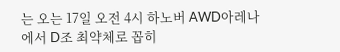는 오는 17일 오전 4시 하노버 AWD아레나에서 D조 최약체로 꼽히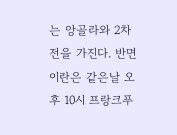는 앙골라와 2차전을 가진다. 반면 이란은 같은날 오후 10시 프랑크푸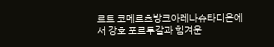르트 코메르츠방크아레나슈타디온에서 강호 포르투갈과 힘겨운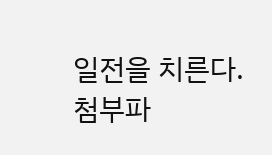일전을 치른다.
첨부파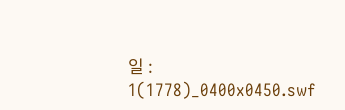일 : 1(1778)_0400x0450.swf